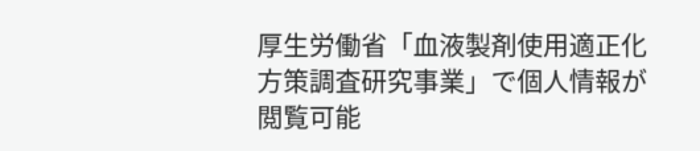厚生労働省「血液製剤使用適正化方策調査研究事業」で個人情報が閲覧可能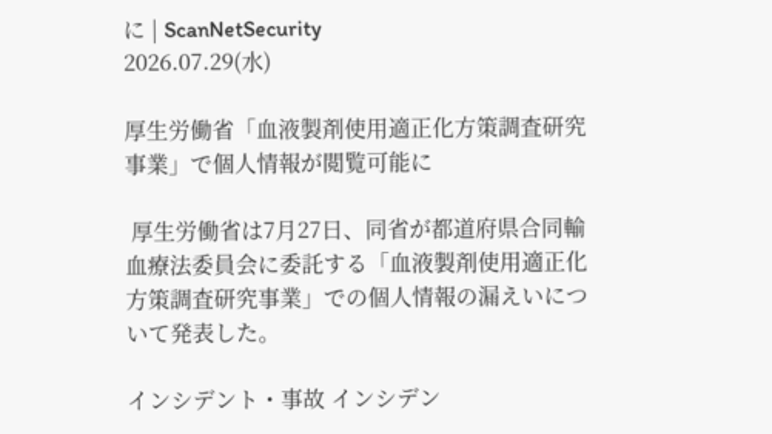に | ScanNetSecurity
2026.07.29(水)

厚生労働省「血液製剤使用適正化方策調査研究事業」で個人情報が閲覧可能に

 厚生労働省は7月27日、同省が都道府県合同輸血療法委員会に委託する「血液製剤使用適正化方策調査研究事業」での個人情報の漏えいについて発表した。

インシデント・事故 インシデン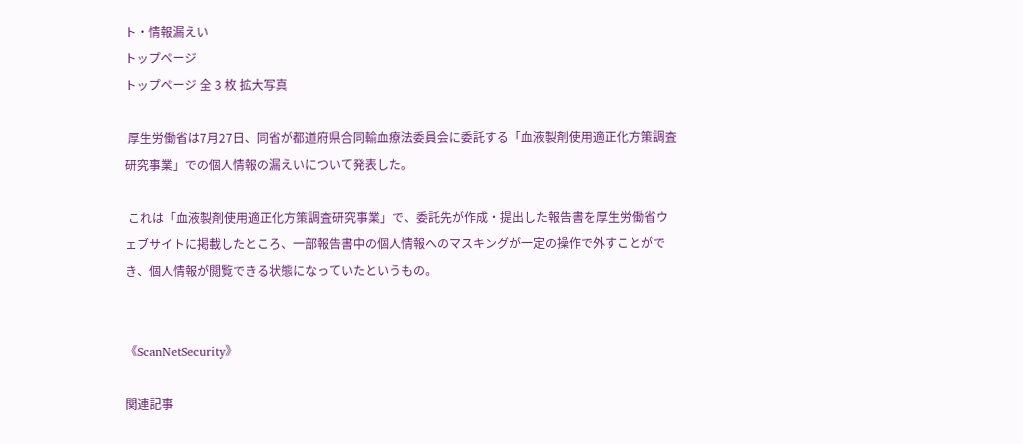ト・情報漏えい
トップページ
トップページ 全 3 枚 拡大写真

 厚生労働省は7月27日、同省が都道府県合同輸血療法委員会に委託する「血液製剤使用適正化方策調査研究事業」での個人情報の漏えいについて発表した。

 これは「血液製剤使用適正化方策調査研究事業」で、委託先が作成・提出した報告書を厚生労働省ウェブサイトに掲載したところ、一部報告書中の個人情報へのマスキングが一定の操作で外すことができ、個人情報が閲覧できる状態になっていたというもの。


《ScanNetSecurity》

関連記事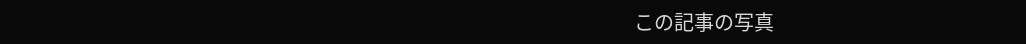この記事の写真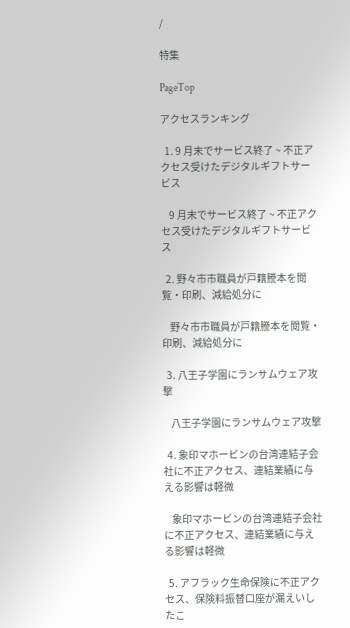/

特集

PageTop

アクセスランキング

  1. 9 月末でサービス終了 ~ 不正アクセス受けたデジタルギフトサービス

    9 月末でサービス終了 ~ 不正アクセス受けたデジタルギフトサービス

  2. 野々市市職員が戸籍謄本を閲覧・印刷、減給処分に

    野々市市職員が戸籍謄本を閲覧・印刷、減給処分に

  3. 八王子学園にランサムウェア攻撃

    八王子学園にランサムウェア攻撃

  4. 象印マホービンの台湾連結子会社に不正アクセス、連結業績に与える影響は軽微

    象印マホービンの台湾連結子会社に不正アクセス、連結業績に与える影響は軽微

  5. アフラック生命保険に不正アクセス、保険料振替口座が漏えいしたこ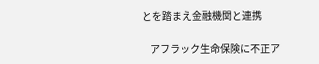とを踏まえ金融機関と連携

    アフラック生命保険に不正ア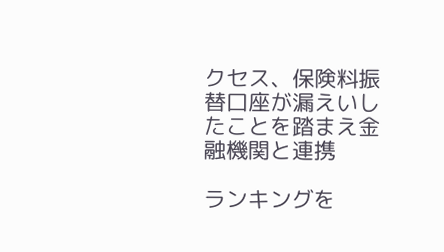クセス、保険料振替口座が漏えいしたことを踏まえ金融機関と連携

ランキングを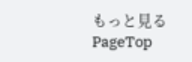もっと見る
PageTop